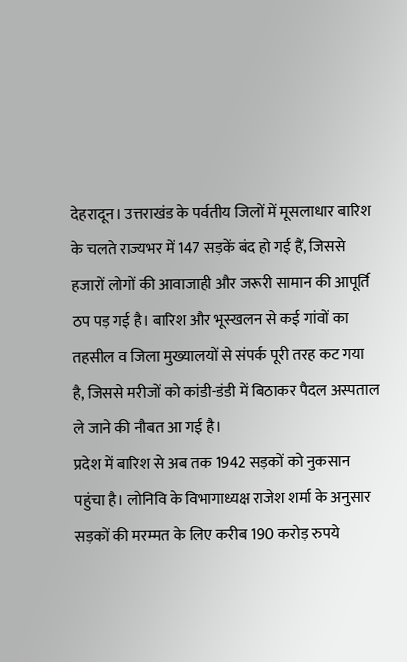देहरादून। उत्तराखंड के पर्वतीय जिलों में मूसलाधार बारिश के चलते राज्यभर में 147 सड़कें बंद हो गई हैं, जिससे हजारों लोगों की आवाजाही और जरूरी सामान की आपूर्ति ठप पड़ गई है। बारिश और भूस्खलन से कई गांवों का तहसील व जिला मुख्यालयों से संपर्क पूरी तरह कट गया है, जिससे मरीजों को कांडी-डंडी में बिठाकर पैदल अस्पताल ले जाने की नौबत आ गई है।
प्रदेश में बारिश से अब तक 1942 सड़कों को नुकसान पहुंचा है। लोनिवि के विभागाध्यक्ष राजेश शर्मा के अनुसार सड़कों की मरम्मत के लिए करीब 190 करोड़ रुपये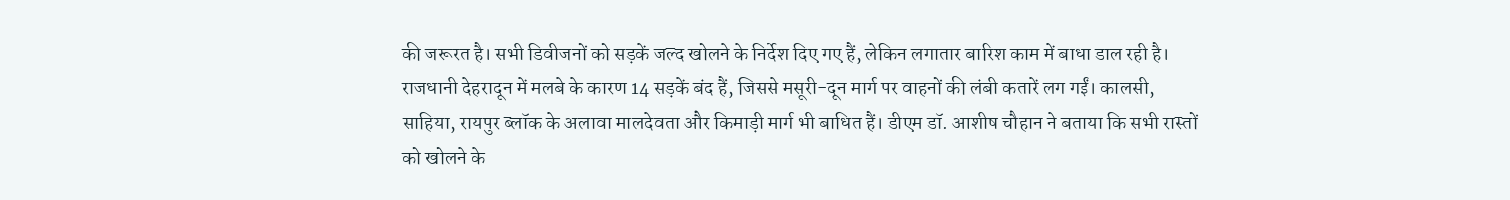की जरूरत है। सभी डिवीजनों को सड़कें जल्द खोलने के निर्देश दिए गए हैं, लेकिन लगातार बारिश काम में बाधा डाल रही है।
राजधानी देहरादून में मलबे के कारण 14 सड़कें बंद हैं, जिससे मसूरी-दून मार्ग पर वाहनों की लंबी कतारें लग गईं। कालसी, साहिया, रायपुर ब्लॉक के अलावा मालदेवता और किमाड़ी मार्ग भी बाधित हैं। डीएम डॉ. आशीष चौहान ने बताया कि सभी रास्तों को खोलने के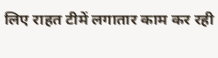लिए राहत टीमें लगातार काम कर रही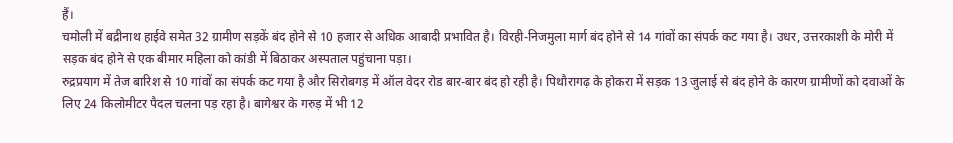हैं।
चमोली में बद्रीनाथ हाईवे समेत 32 ग्रामीण सड़कें बंद होने से 10 हजार से अधिक आबादी प्रभावित है। विरही-निजमुला मार्ग बंद होने से 14 गांवों का संपर्क कट गया है। उधर, उत्तरकाशी के मोरी में सड़क बंद होने से एक बीमार महिला को कांडी में बिठाकर अस्पताल पहुंचाना पड़ा।
रुद्रप्रयाग में तेज बारिश से 10 गांवों का संपर्क कट गया है और सिरोबगड़ में ऑल वेदर रोड बार-बार बंद हो रही है। पिथौरागढ़ के होकरा में सड़क 13 जुलाई से बंद होने के कारण ग्रामीणों को दवाओं के लिए 24 किलोमीटर पैदल चलना पड़ रहा है। बागेश्वर के गरुड़ में भी 12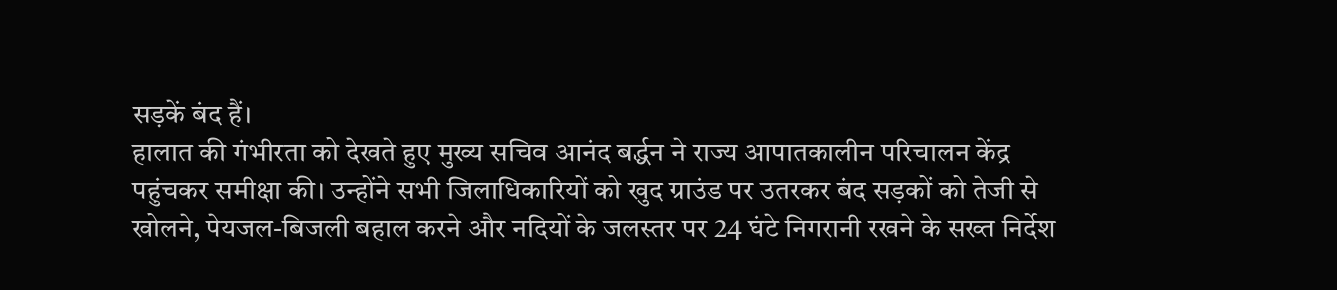सड़कें बंद हैं।
हालात की गंभीरता को देखते हुए मुख्य सचिव आनंद बर्द्धन ने राज्य आपातकालीन परिचालन केंद्र पहुंचकर समीक्षा की। उन्होंने सभी जिलाधिकारियों को खुद ग्राउंड पर उतरकर बंद सड़कों को तेजी से खोलने, पेयजल-बिजली बहाल करने और नदियों के जलस्तर पर 24 घंटे निगरानी रखने के सख्त निर्देश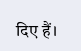दिए हैं।